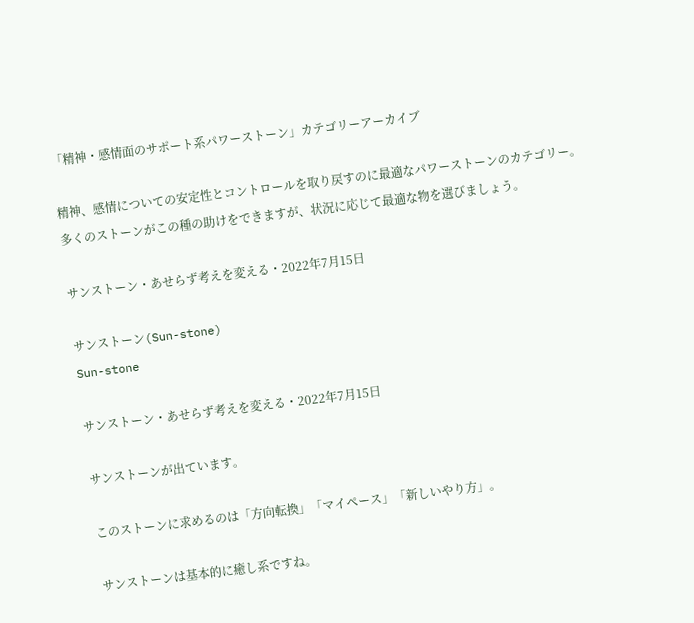「精神・感情面のサポート系パワーストーン」カテゴリーアーカイブ

精神、感情についての安定性とコントロールを取り戻すのに最適なパワーストーンのカテゴリー。多くのストーンがこの種の助けをできますが、状況に応じて最適な物を選びましょう。

サンストーン・あせらず考えを変える・2022年7月15日

サンストーン(Sun-stone)
Sun-stone

サンストーン・あせらず考えを変える・2022年7月15日

サンストーンが出ています。

このストーンに求めるのは「方向転換」「マイペース」「新しいやり方」。

サンストーンは基本的に癒し系ですね。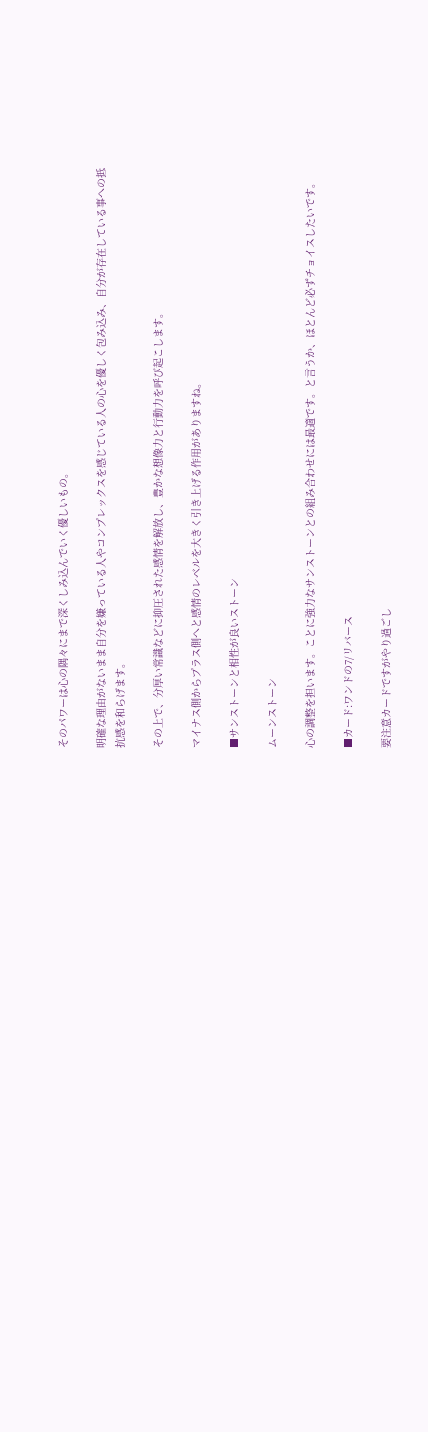そのパワーは心の隅々にまで深くしみ込んでいく優しいもの。

明確な理由がないまま自分を嫌っている人やコンプレックスを感じている人の心を優しく包み込み、自分が存在している事への抵抗感を和らげます。

その上で、分厚い常識などに抑圧された感情を解放し、豊かな想像力と行動力を呼び起こします。

マイナス側からプラス側へと感情のレベルを大きく引き上げる作用がありますね。

■サンストーンと相性が良いストーン

ムーンストーン

心の調整を担います。ことに強力なサンストーンとの組み合わせには最適です。と言うか、ほとんど必ずチョイスしたいです。

■カード:ワンドの7/リバース

要注意カードですがやり過ごし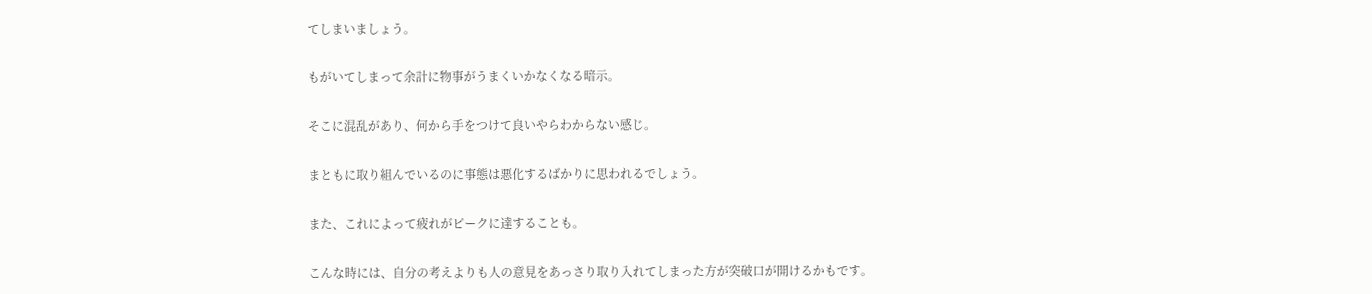てしまいましょう。

もがいてしまって余計に物事がうまくいかなくなる暗示。

そこに混乱があり、何から手をつけて良いやらわからない感じ。

まともに取り組んでいるのに事態は悪化するばかりに思われるでしょう。

また、これによって疲れがピークに達することも。

こんな時には、自分の考えよりも人の意見をあっさり取り入れてしまった方が突破口が開けるかもです。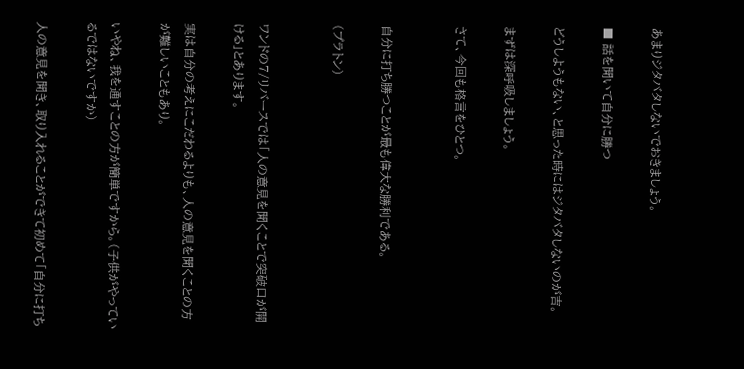あまりジタバタしないでおきましょう。

■ 話を聞いて自分に勝つ

どうしようもない、と思った時にはジタバタしないのが吉。

まずは深呼吸しましょう。

さて、今回も格言をひとつ。


自分に打ち勝つことが最も偉大な勝利である。

(プラトン)


ワンドの7/リバースでは「人の意見を聞くことで突破口が開ける」とあります。

実は自分の考えにこだわるよりも、人の意見を聞くことの方が難しいこともあり。

いやね、我を通すことの方が簡単ですから。(子供がやっているではないですか)

人の意見を聞き、取り入れることができて初めて「自分に打ち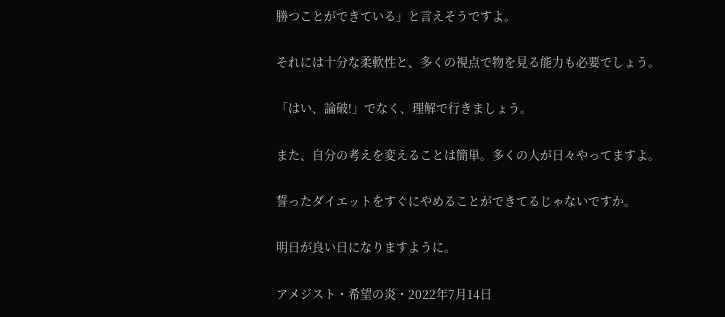勝つことができている」と言えそうですよ。

それには十分な柔軟性と、多くの視点で物を見る能力も必要でしょう。

「はい、論破!」でなく、理解で行きましょう。

また、自分の考えを変えることは簡単。多くの人が日々やってますよ。

誓ったダイエットをすぐにやめることができてるじゃないですか。

明日が良い日になりますように。

アメジスト・希望の炎・2022年7月14日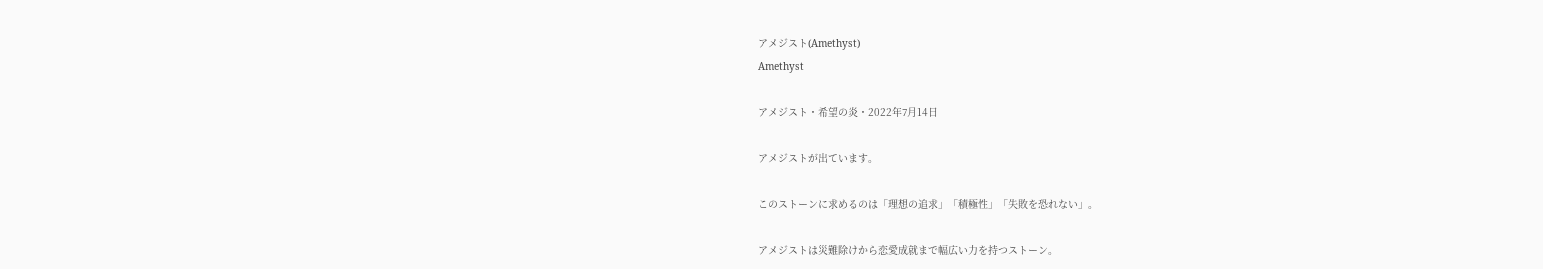アメジスト(Amethyst)
Amethyst

アメジスト・希望の炎・2022年7月14日

アメジストが出ています。

このストーンに求めるのは「理想の追求」「積極性」「失敗を恐れない」。

アメジストは災難除けから恋愛成就まで幅広い力を持つストーン。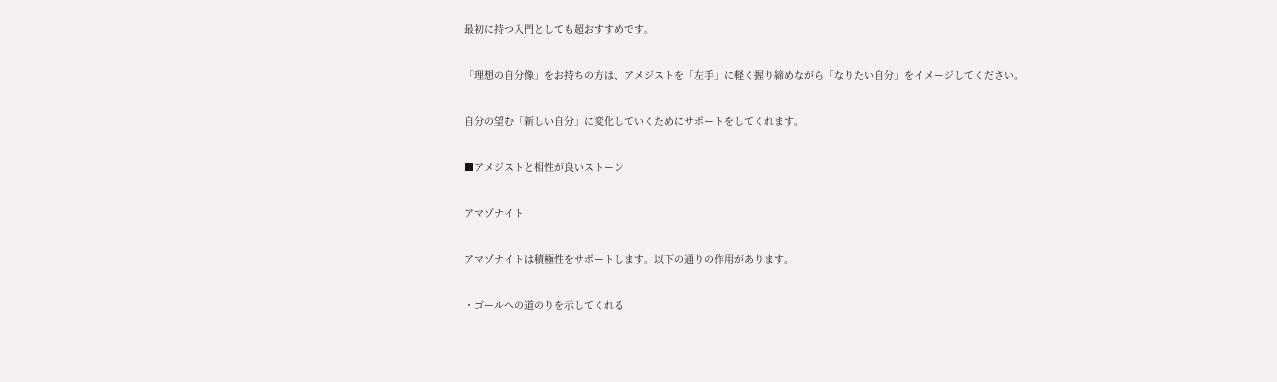最初に持つ入門としても超おすすめです。

「理想の自分像」をお持ちの方は、アメジストを「左手」に軽く握り締めながら「なりたい自分」をイメージしてください。

自分の望む「新しい自分」に変化していくためにサポートをしてくれます。

■アメジストと相性が良いストーン

アマゾナイト

アマゾナイトは積極性をサポートします。以下の通りの作用があります。

・ゴールへの道のりを示してくれる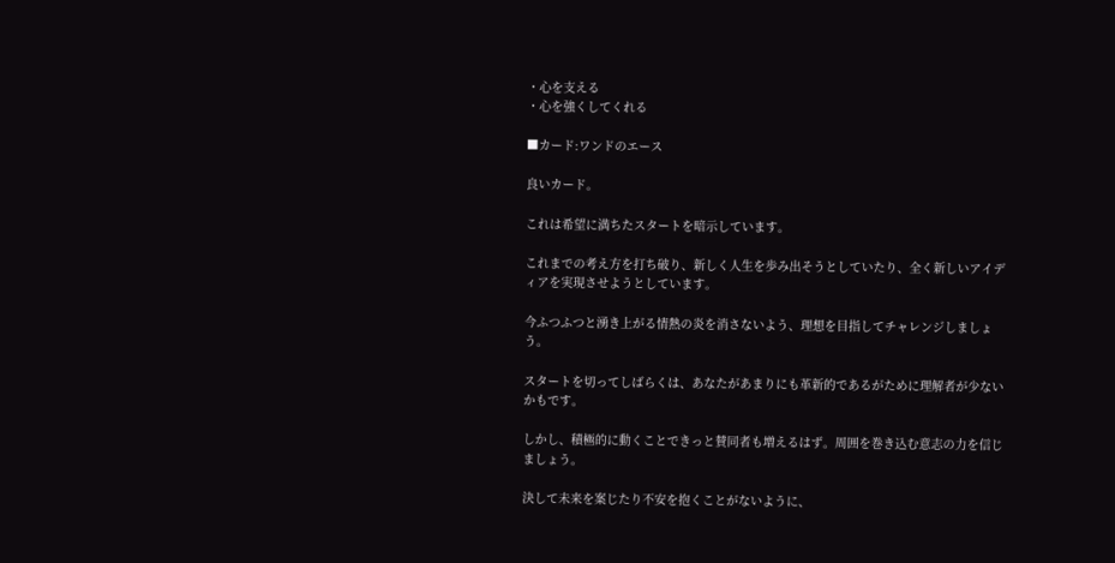・心を支える
・心を強くしてくれる

■カード:ワンドのエース

良いカード。

これは希望に満ちたスタートを暗示しています。

これまでの考え方を打ち破り、新しく人生を歩み出そうとしていたり、全く新しいアイディアを実現させようとしています。

今ふつふつと湧き上がる情熱の炎を消さないよう、理想を目指してチャレンジしましょう。

スタートを切ってしばらくは、あなたがあまりにも革新的であるがために理解者が少ないかもです。

しかし、積極的に動くことできっと賛同者も増えるはず。周囲を巻き込む意志の力を信じましょう。

決して未来を案じたり不安を抱くことがないように、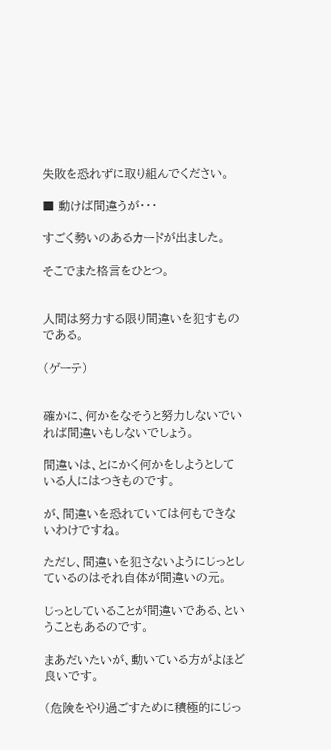失敗を恐れずに取り組んでください。

■ 動けば間違うが・・・

すごく勢いのあるカードが出ました。

そこでまた格言をひとつ。


人間は努力する限り間違いを犯すものである。

(ゲーテ)


確かに、何かをなそうと努力しないでいれば間違いもしないでしょう。

間違いは、とにかく何かをしようとしている人にはつきものです。

が、間違いを恐れていては何もできないわけですね。

ただし、間違いを犯さないようにじっとしているのはそれ自体が間違いの元。

じっとしていることが間違いである、ということもあるのです。

まあだいたいが、動いている方がよほど良いです。

(危険をやり過ごすために積極的にじっ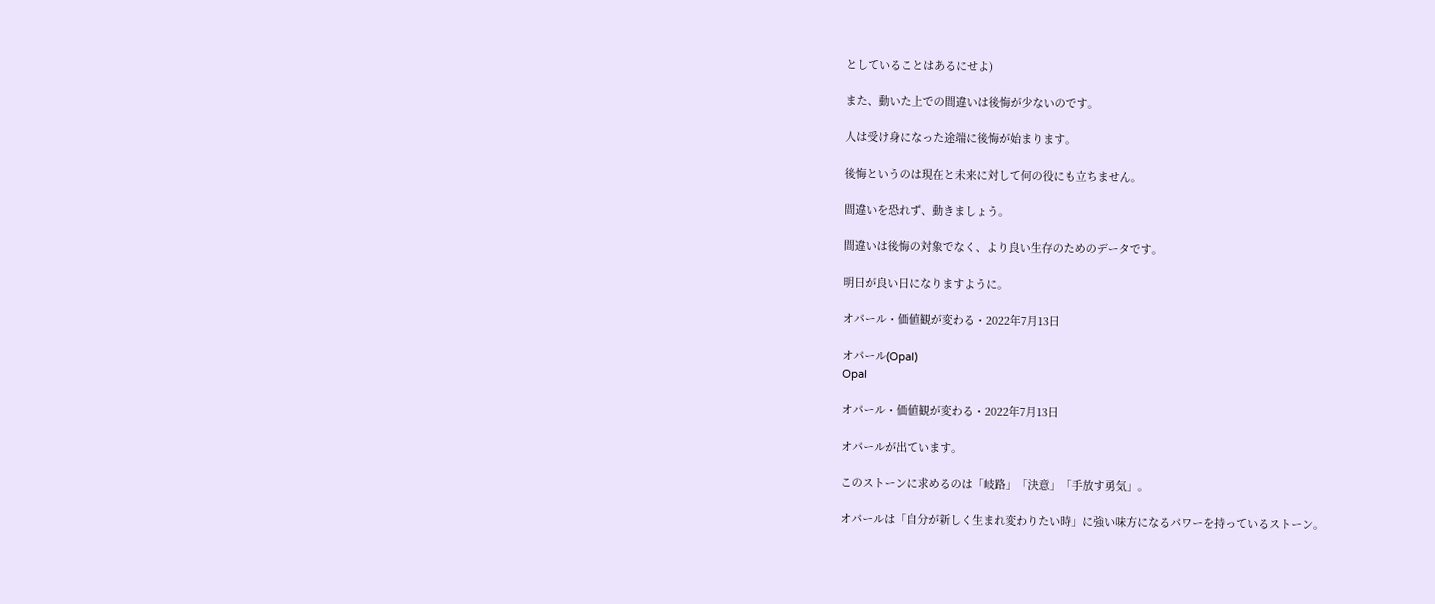としていることはあるにせよ)

また、動いた上での間違いは後悔が少ないのです。

人は受け身になった途端に後悔が始まります。

後悔というのは現在と未来に対して何の役にも立ちません。

間違いを恐れず、動きましょう。

間違いは後悔の対象でなく、より良い生存のためのデータです。

明日が良い日になりますように。

オパール・価値観が変わる・2022年7月13日

オパール(Opal)
Opal

オパール・価値観が変わる・2022年7月13日

オパールが出ています。

このストーンに求めるのは「岐路」「決意」「手放す勇気」。

オパールは「自分が新しく生まれ変わりたい時」に強い味方になるパワーを持っているストーン。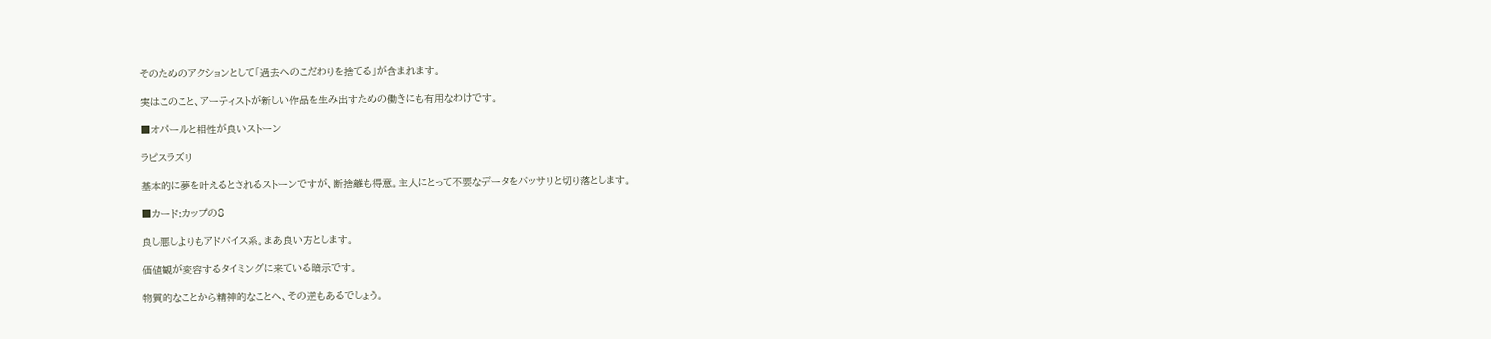そのためのアクションとして「過去へのこだわりを捨てる」が含まれます。

実はこのこと、アーティストが新しい作品を生み出すための働きにも有用なわけです。

■オパールと相性が良いストーン

ラピスラズリ

基本的に夢を叶えるとされるストーンですが、断捨離も得意。主人にとって不要なデータをバッサリと切り落とします。

■カード:カップの8

良し悪しよりもアドバイス系。まあ良い方とします。

価値観が変容するタイミングに来ている暗示です。

物質的なことから精神的なことへ、その逆もあるでしょう。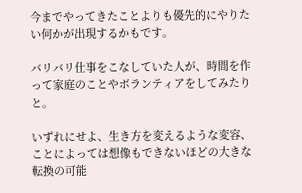今までやってきたことよりも優先的にやりたい何かが出現するかもです。

バリバリ仕事をこなしていた人が、時間を作って家庭のことやボランティアをしてみたりと。

いずれにせよ、生き方を変えるような変容、ことによっては想像もできないほどの大きな転換の可能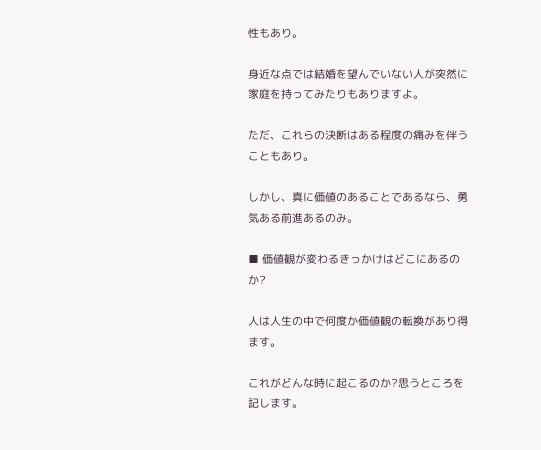性もあり。

身近な点では結婚を望んでいない人が突然に家庭を持ってみたりもありますよ。

ただ、これらの決断はある程度の痛みを伴うこともあり。

しかし、真に価値のあることであるなら、勇気ある前進あるのみ。

■ 価値観が変わるきっかけはどこにあるのか?

人は人生の中で何度か価値観の転換があり得ます。

これがどんな時に起こるのか?思うところを記します。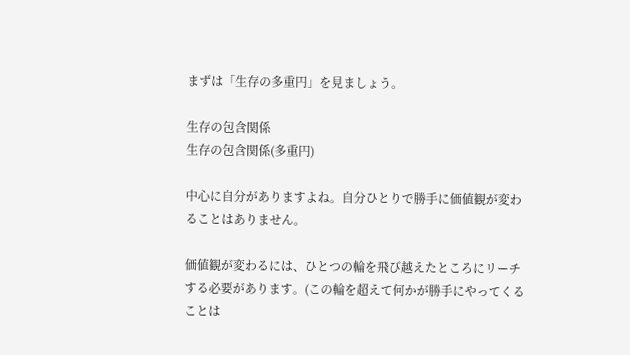まずは「生存の多重円」を見ましょう。

生存の包含関係
生存の包含関係(多重円)

中心に自分がありますよね。自分ひとりで勝手に価値観が変わることはありません。

価値観が変わるには、ひとつの輪を飛び越えたところにリーチする必要があります。(この輪を超えて何かが勝手にやってくることは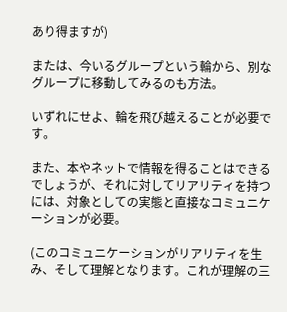あり得ますが)

または、今いるグループという輪から、別なグループに移動してみるのも方法。

いずれにせよ、輪を飛び越えることが必要です。

また、本やネットで情報を得ることはできるでしょうが、それに対してリアリティを持つには、対象としての実態と直接なコミュニケーションが必要。

(このコミュニケーションがリアリティを生み、そして理解となります。これが理解の三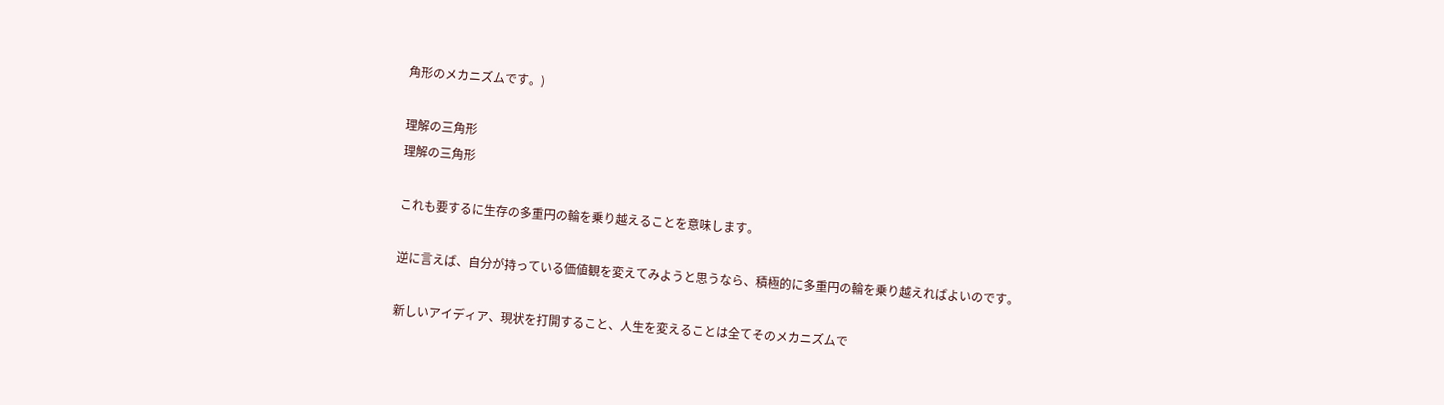角形のメカニズムです。)

理解の三角形
理解の三角形

これも要するに生存の多重円の輪を乗り越えることを意味します。

逆に言えば、自分が持っている価値観を変えてみようと思うなら、積極的に多重円の輪を乗り越えればよいのです。

新しいアイディア、現状を打開すること、人生を変えることは全てそのメカニズムで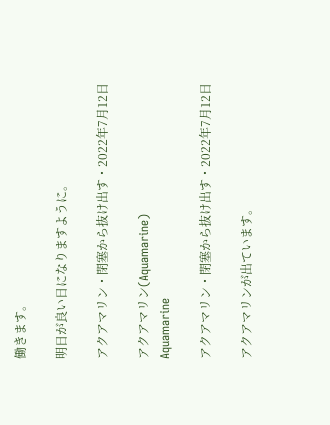働きます。

明日が良い日になりますように。

アクアマリン・閉塞から抜け出す・2022年7月12日

アクアマリン(Aquamarine)
Aquamarine

アクアマリン・閉塞から抜け出す・2022年7月12日

アクアマリンが出ています。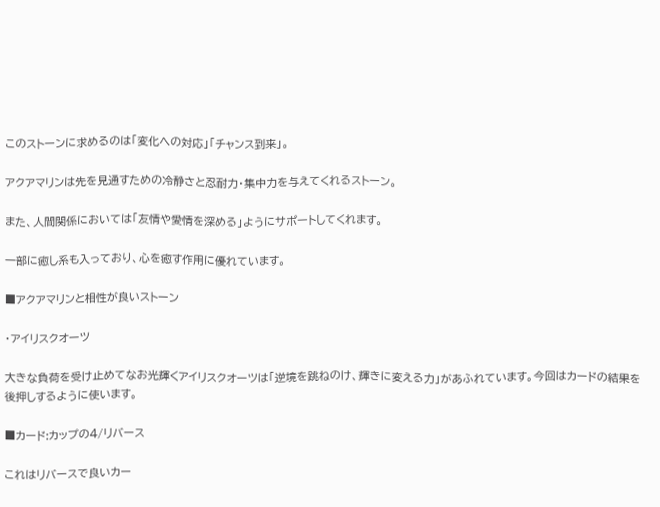このストーンに求めるのは「変化への対応」「チャンス到来」。

アクアマリンは先を見通すための冷静さと忍耐力・集中力を与えてくれるストーン。

また、人間関係においては「友情や愛情を深める」ようにサポートしてくれます。

一部に癒し系も入っており、心を癒す作用に優れています。

■アクアマリンと相性が良いストーン

・アイリスクオーツ

大きな負荷を受け止めてなお光輝くアイリスクオーツは「逆境を跳ねのけ、輝きに変える力」があふれています。今回はカードの結果を後押しするように使います。

■カード:カップの4/リバース

これはリバースで良いカー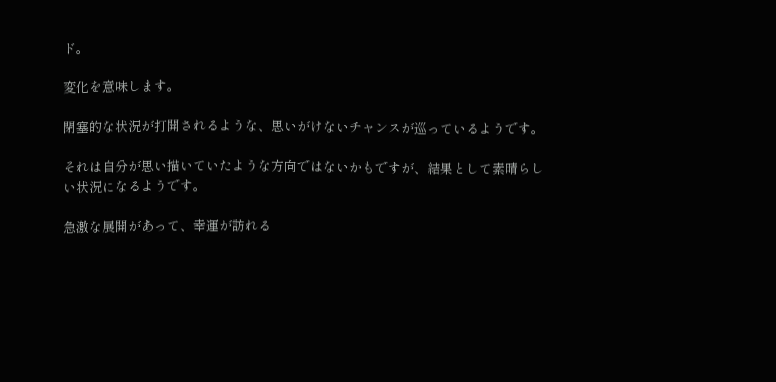ド。

変化を意味します。

閉塞的な状況が打開されるような、思いがけないチャンスが巡っているようです。

それは自分が思い描いていたような方向ではないかもですが、結果として素晴らしい状況になるようです。

急激な展開があって、幸運が訪れる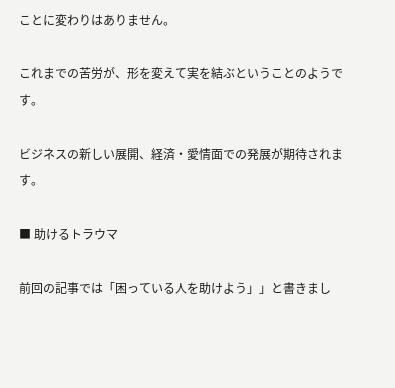ことに変わりはありません。

これまでの苦労が、形を変えて実を結ぶということのようです。

ビジネスの新しい展開、経済・愛情面での発展が期待されます。

■ 助けるトラウマ

前回の記事では「困っている人を助けよう」」と書きまし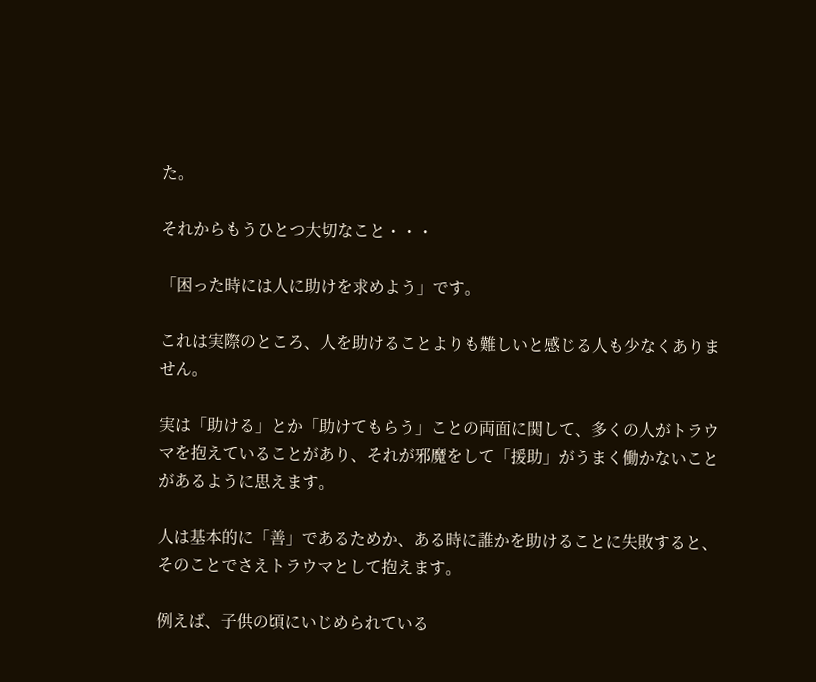た。

それからもうひとつ大切なこと・・・

「困った時には人に助けを求めよう」です。

これは実際のところ、人を助けることよりも難しいと感じる人も少なくありません。

実は「助ける」とか「助けてもらう」ことの両面に関して、多くの人がトラウマを抱えていることがあり、それが邪魔をして「援助」がうまく働かないことがあるように思えます。

人は基本的に「善」であるためか、ある時に誰かを助けることに失敗すると、そのことでさえトラウマとして抱えます。

例えば、子供の頃にいじめられている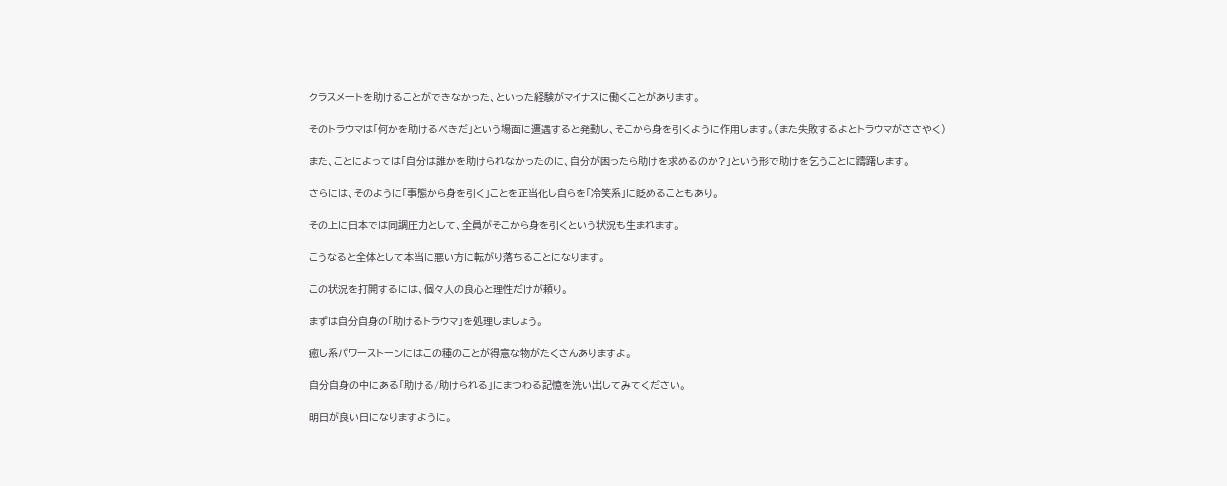クラスメートを助けることができなかった、といった経験がマイナスに働くことがあります。

そのトラウマは「何かを助けるべきだ」という場面に遭遇すると発動し、そこから身を引くように作用します。(また失敗するよとトラウマがささやく)

また、ことによっては「自分は誰かを助けられなかったのに、自分が困ったら助けを求めるのか?」という形で助けを乞うことに躊躇します。

さらには、そのように「事態から身を引く」ことを正当化し自らを「冷笑系」に貶めることもあり。

その上に日本では同調圧力として、全員がそこから身を引くという状況も生まれます。

こうなると全体として本当に悪い方に転がり落ちることになります。

この状況を打開するには、個々人の良心と理性だけが頼り。

まずは自分自身の「助けるトラウマ」を処理しましょう。

癒し系パワーストーンにはこの種のことが得意な物がたくさんありますよ。

自分自身の中にある「助ける/助けられる」にまつわる記憶を洗い出してみてください。

明日が良い日になりますように。